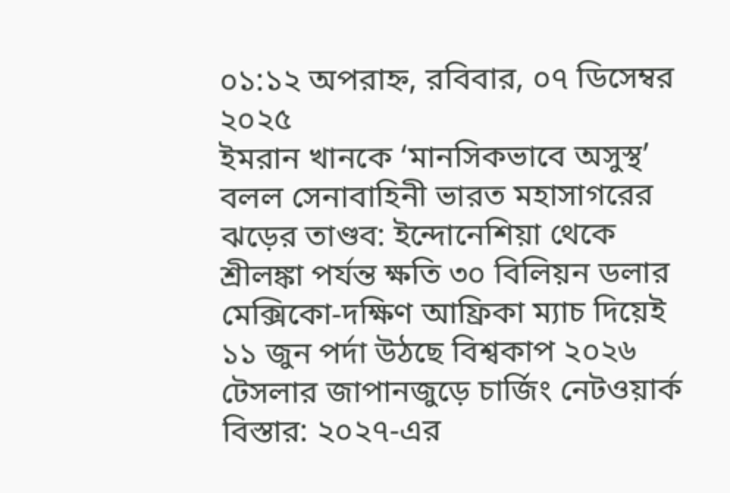০১:১২ অপরাহ্ন, রবিবার, ০৭ ডিসেম্বর ২০২৫
ইমরান খানকে ‘মানসিকভাবে অসুস্থ’ বলল সেনাবাহিনী ভারত মহাসাগরের ঝড়ের তাণ্ডব: ইন্দোনেশিয়া থেকে শ্রীলঙ্কা পর্যন্ত ক্ষতি ৩০ বিলিয়ন ডলার মেক্সিকো-দক্ষিণ আফ্রিকা ম্যাচ দিয়েই ১১ জুন পর্দা উঠছে বিশ্বকাপ ২০২৬ টেসলার জাপানজুড়ে চার্জিং নেটওয়ার্ক বিস্তার: ২০২৭-এর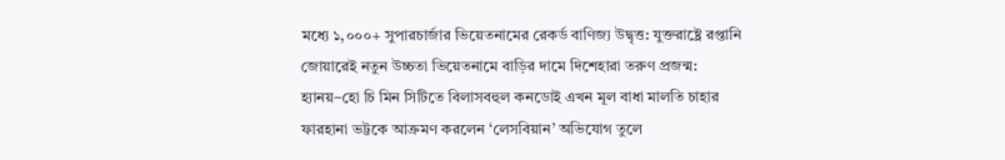মধ্যে ১,০০০+ সুপারচার্জার ভিয়েতনামের রেকর্ড বাণিজ্য উদ্বৃত্ত: যুক্তরাষ্ট্রে রপ্তানি জোয়ারেই নতুন উচ্চতা ভিয়েতনামে বাড়ির দামে দিশেহারা তরুণ প্রজন্ম: হ্যানয়–হো চি মিন সিটিতে বিলাসবহুল কনডোই এখন মূল বাধা মালতি চাহার ফারহানা ভট্টকে আক্রমণ করলেন ‘লেসবিয়ান’ অভিযোগ তুলে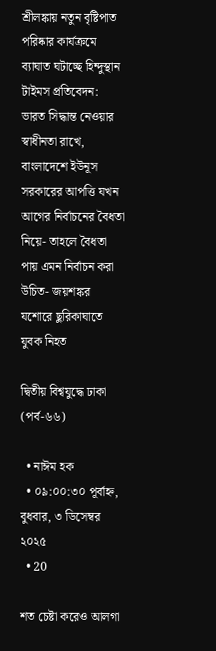শ্রীলঙ্কায় নতুন বৃষ্টিপাত পরিষ্কার কার্যক্রমে ব্যাঘাত ঘটাচ্ছে হিন্দুস্থান টাইমস প্রতিবেদন: ভারত সিদ্ধান্ত নেওয়ার স্বাধীনতা রাখে, বাংলাদেশে ইউনূস সরকারের আপত্তি যখন আগের নির্বাচনের বৈধতা নিয়ে- তাহলে বৈধতা পায় এমন নির্বাচন করা উচিত- জয়শঙ্কর  যশোরে ছুরিকাঘাতে যুবক নিহত

দ্বিতীয় বিশ্বযুদ্ধে ঢাকা (পর্ব-৬৬)

  • নাঈম হক
  • ০৯:০০:৩০ পূর্বাহ্ন, বুধবার, ৩ ডিসেম্বর ২০২৫
  • 20

শত চেষ্টা করেও আলগা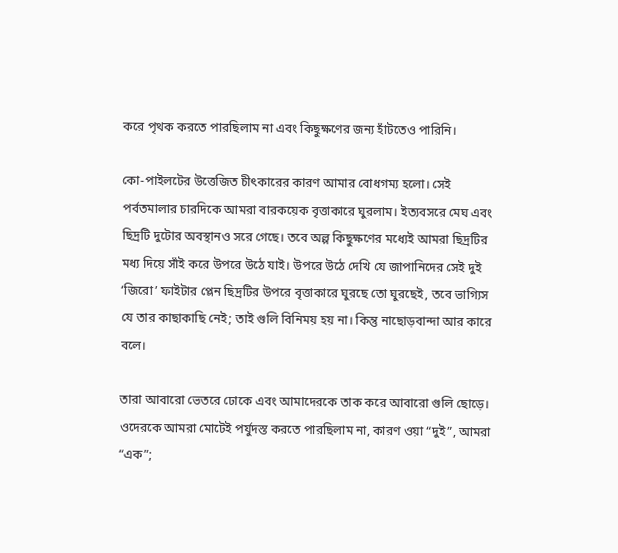করে পৃথক করতে পারছিলাম না এবং কিছুক্ষণের জন্য হাঁটতেও পারিনি।

কো-পাইলটের উত্তেজিত চীৎকারের কারণ আমার বোধগম্য হলো। সেই পর্বতমালার চারদিকে আমরা বারকয়েক বৃত্তাকারে ঘুরলাম। ইত্যবসরে মেঘ এবং ছিদ্রটি দুটোর অবস্থানও সরে গেছে। তবে অল্প কিছুক্ষণের মধ্যেই আমরা ছিদ্রটির মধ্য দিয়ে সাঁই করে উপরে উঠে যাই। উপরে উঠে দেখি যে জাপানিদের সেই দুই ‘জিরো’ ফাইটার প্লেন ছিদ্রটির উপরে বৃত্তাকারে ঘুরছে তো ঘুরছেই, তবে ভাগ্যিস যে তার কাছাকাছি নেই; তাই গুলি বিনিময় হয় না। কিন্তু নাছোড়বান্দা আর কারে বলে।

তারা আবারো ভেতরে ঢোকে এবং আমাদেরকে তাক করে আবারো গুলি ছোড়ে। ওদেরকে আমরা মোটেই পর্যুদস্ত করতে পারছিলাম না, কারণ ওয়া “দুই”, আমরা “এক”;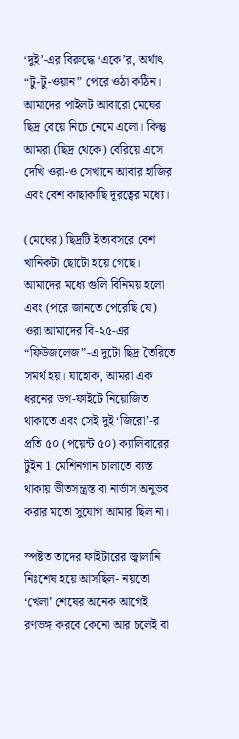‘দুই’-এর বিরুদ্ধে ‘একে’র, অর্থাৎ “টু-টু-ওয়ান” পেরে ওঠা কঠিন। আমাদের পাইলট আবারো মেঘের ছিদ্র বেয়ে নিচে নেমে এলো। কিন্তু আমরা (ছিদ্র থেকে) বেরিয়ে এসে দেখি ওরা-ও সেখানে আবার হাজির এবং বেশ কাছাকাছি দূরত্বের মধ্যে।

(মেঘের) ছিদ্রটি ইত্যবসরে বেশ খানিকটা ছোটো হয়ে গেছে। আমাদের মধ্যে গুলি বিনিময় হলো এবং (পরে জানতে পেরেছি যে) ওরা আমাদের বি-২৫-এর “ফিউজলেজ”-এ দুটো ছিদ্র তৈরিতে সমর্থ হয়। যাহোক, আমরা এক ধরনের ডগ-ফাইটে নিয়োজিত থাকাতে এবং সেই দুই ‘জিরো’-র প্রতি ৫০ (পয়েন্ট ৫০) ক্যালিবারের টুইন 1 মেশিনগান চালাতে ব্যস্ত থাকায় ভীতসন্ত্রস্ত বা নার্ভাস অনুভব করার মতো সুযোগ আমার ছিল না।

স্পষ্টত তাদের ফাইটারের জ্বালানি নিঃশেষ হয়ে আসছিল- নয়তো ‘খেলা’ শেষের অনেক আগেই রণভঙ্গ করবে কেনো আর চলেই বা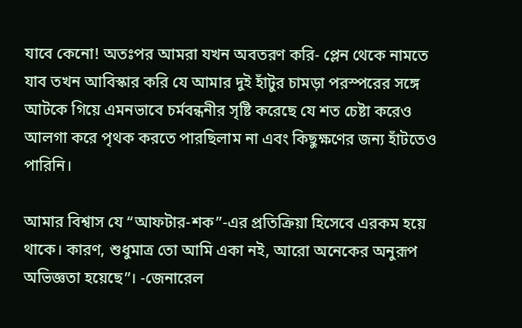যাবে কেনো! অতঃপর আমরা যখন অবতরণ করি- প্লেন থেকে নামতে যাব তখন আবিস্কার করি যে আমার দুই হাঁটুর চামড়া পরস্পরের সঙ্গে আটকে গিয়ে এমনভাবে চর্মবন্ধনীর সৃষ্টি করেছে যে শত চেষ্টা করেও আলগা করে পৃথক করতে পারছিলাম না এবং কিছুক্ষণের জন্য হাঁটতেও পারিনি।

আমার বিশ্বাস যে “আফটার-শক”-এর প্রতিক্রিয়া হিসেবে এরকম হয়ে থাকে। কারণ, শুধুমাত্র তো আমি একা নই, আরো অনেকের অনুরূপ অভিজ্ঞতা হয়েছে”। -জেনারেল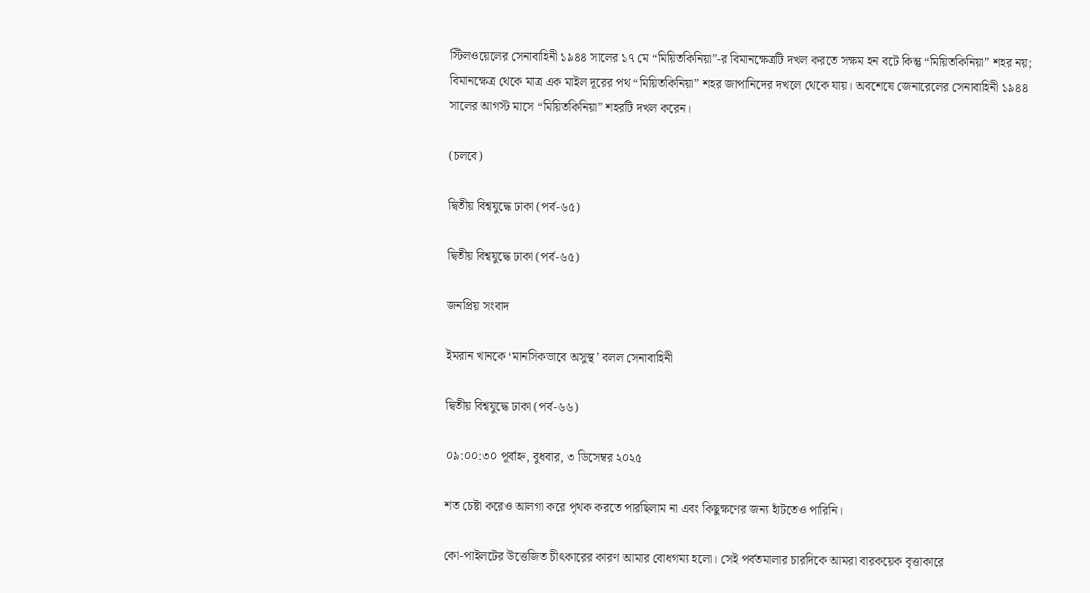স্টিলওয়েলের সেনাবাহিনী ১৯৪৪ সালের ১৭ মে “মিয়িতকিনিয়া”-র বিমানক্ষেত্রটি দখল করতে সক্ষম হন বটে কিন্তু “মিয়িতকিনিয়া” শহর নয়; বিমানক্ষেত্র থেকে মাত্র এক মাইল দূরের পথ “মিয়িতকিনিয়া” শহর জাপানিদের দখলে থেকে যায়। অবশেষে জেনারেলের সেনাবাহিনী ১৯৪৪ সালের আগস্ট মাসে “মিয়িতকিনিয়া” শহরটি দখল করেন।

(চলবে)

দ্বিতীয় বিশ্বযুদ্ধে ঢাকা (পর্ব-৬৫)

দ্বিতীয় বিশ্বযুদ্ধে ঢাকা (পর্ব-৬৫)

জনপ্রিয় সংবাদ

ইমরান খানকে ‘মানসিকভাবে অসুস্থ’ বলল সেনাবাহিনী

দ্বিতীয় বিশ্বযুদ্ধে ঢাকা (পর্ব-৬৬)

০৯:০০:৩০ পূর্বাহ্ন, বুধবার, ৩ ডিসেম্বর ২০২৫

শত চেষ্টা করেও আলগা করে পৃথক করতে পারছিলাম না এবং কিছুক্ষণের জন্য হাঁটতেও পারিনি।

কো-পাইলটের উত্তেজিত চীৎকারের কারণ আমার বোধগম্য হলো। সেই পর্বতমালার চারদিকে আমরা বারকয়েক বৃত্তাকারে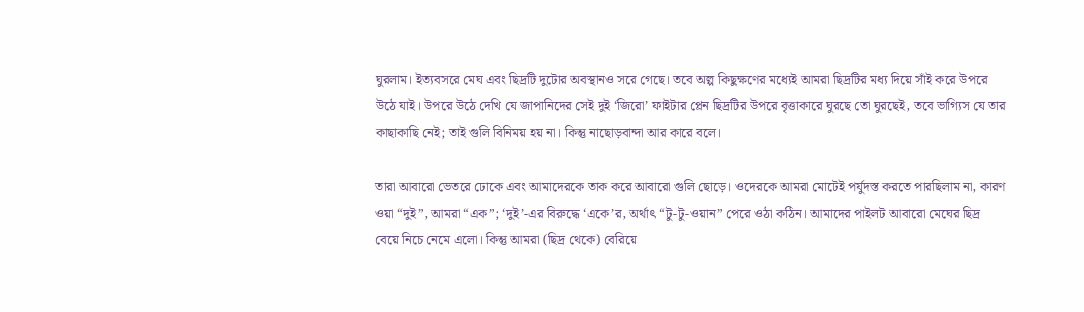ঘুরলাম। ইত্যবসরে মেঘ এবং ছিদ্রটি দুটোর অবস্থানও সরে গেছে। তবে অল্প কিছুক্ষণের মধ্যেই আমরা ছিদ্রটির মধ্য দিয়ে সাঁই করে উপরে উঠে যাই। উপরে উঠে দেখি যে জাপানিদের সেই দুই ‘জিরো’ ফাইটার প্লেন ছিদ্রটির উপরে বৃত্তাকারে ঘুরছে তো ঘুরছেই, তবে ভাগ্যিস যে তার কাছাকাছি নেই; তাই গুলি বিনিময় হয় না। কিন্তু নাছোড়বান্দা আর কারে বলে।

তারা আবারো ভেতরে ঢোকে এবং আমাদেরকে তাক করে আবারো গুলি ছোড়ে। ওদেরকে আমরা মোটেই পর্যুদস্ত করতে পারছিলাম না, কারণ ওয়া “দুই”, আমরা “এক”; ‘দুই’-এর বিরুদ্ধে ‘একে’র, অর্থাৎ “টু-টু-ওয়ান” পেরে ওঠা কঠিন। আমাদের পাইলট আবারো মেঘের ছিদ্র বেয়ে নিচে নেমে এলো। কিন্তু আমরা (ছিদ্র থেকে) বেরিয়ে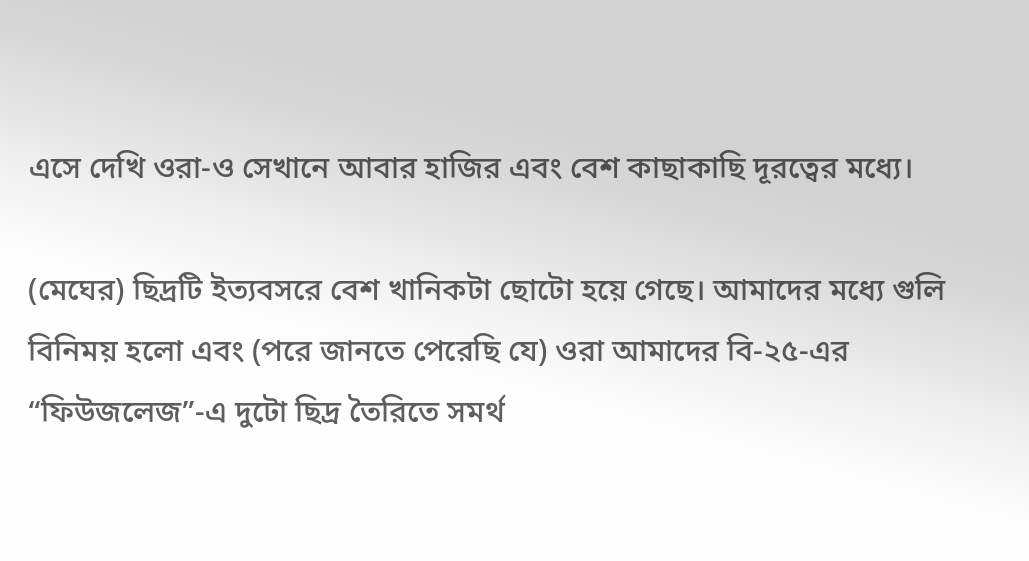এসে দেখি ওরা-ও সেখানে আবার হাজির এবং বেশ কাছাকাছি দূরত্বের মধ্যে।

(মেঘের) ছিদ্রটি ইত্যবসরে বেশ খানিকটা ছোটো হয়ে গেছে। আমাদের মধ্যে গুলি বিনিময় হলো এবং (পরে জানতে পেরেছি যে) ওরা আমাদের বি-২৫-এর “ফিউজলেজ”-এ দুটো ছিদ্র তৈরিতে সমর্থ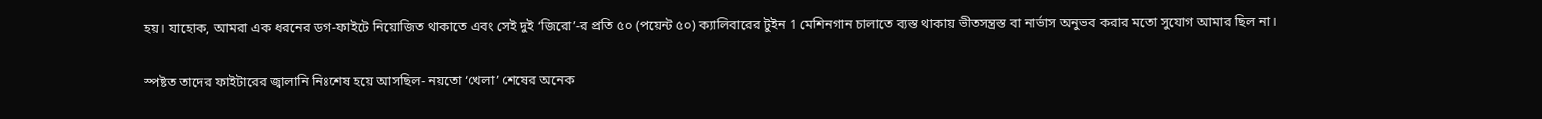হয়। যাহোক, আমরা এক ধরনের ডগ-ফাইটে নিয়োজিত থাকাতে এবং সেই দুই ‘জিরো’-র প্রতি ৫০ (পয়েন্ট ৫০) ক্যালিবারের টুইন 1 মেশিনগান চালাতে ব্যস্ত থাকায় ভীতসন্ত্রস্ত বা নার্ভাস অনুভব করার মতো সুযোগ আমার ছিল না।

স্পষ্টত তাদের ফাইটারের জ্বালানি নিঃশেষ হয়ে আসছিল- নয়তো ‘খেলা’ শেষের অনেক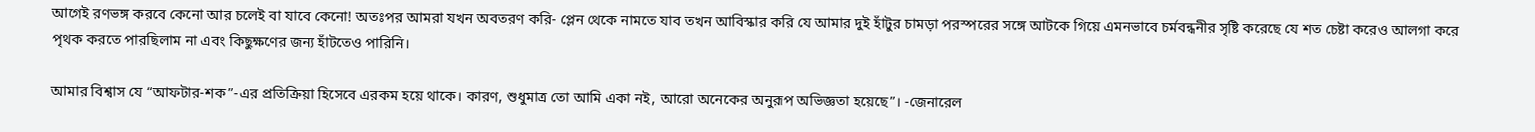আগেই রণভঙ্গ করবে কেনো আর চলেই বা যাবে কেনো! অতঃপর আমরা যখন অবতরণ করি- প্লেন থেকে নামতে যাব তখন আবিস্কার করি যে আমার দুই হাঁটুর চামড়া পরস্পরের সঙ্গে আটকে গিয়ে এমনভাবে চর্মবন্ধনীর সৃষ্টি করেছে যে শত চেষ্টা করেও আলগা করে পৃথক করতে পারছিলাম না এবং কিছুক্ষণের জন্য হাঁটতেও পারিনি।

আমার বিশ্বাস যে “আফটার-শক”-এর প্রতিক্রিয়া হিসেবে এরকম হয়ে থাকে। কারণ, শুধুমাত্র তো আমি একা নই, আরো অনেকের অনুরূপ অভিজ্ঞতা হয়েছে”। -জেনারেল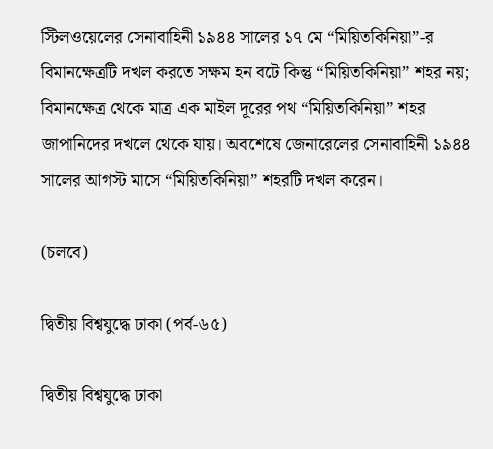স্টিলওয়েলের সেনাবাহিনী ১৯৪৪ সালের ১৭ মে “মিয়িতকিনিয়া”-র বিমানক্ষেত্রটি দখল করতে সক্ষম হন বটে কিন্তু “মিয়িতকিনিয়া” শহর নয়; বিমানক্ষেত্র থেকে মাত্র এক মাইল দূরের পথ “মিয়িতকিনিয়া” শহর জাপানিদের দখলে থেকে যায়। অবশেষে জেনারেলের সেনাবাহিনী ১৯৪৪ সালের আগস্ট মাসে “মিয়িতকিনিয়া” শহরটি দখল করেন।

(চলবে)

দ্বিতীয় বিশ্বযুদ্ধে ঢাকা (পর্ব-৬৫)

দ্বিতীয় বিশ্বযুদ্ধে ঢাকা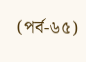(পর্ব-৬৫)